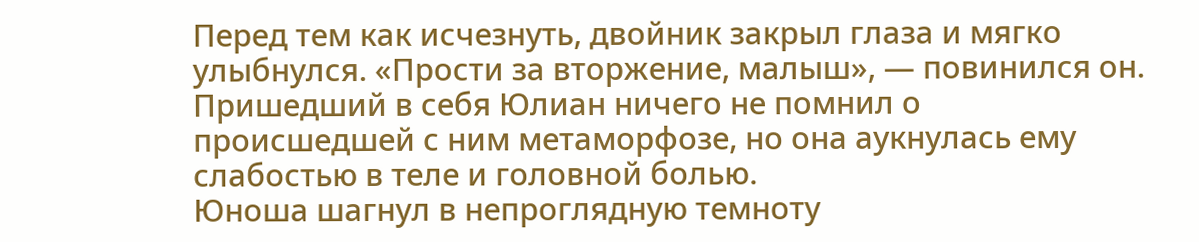Перед тем как исчезнуть, двойник закрыл глаза и мягко улыбнулся. «Прости за вторжение, малыш», — повинился он.
Пришедший в себя Юлиан ничего не помнил о происшедшей с ним метаморфозе, но она аукнулась ему слабостью в теле и головной болью.
Юноша шагнул в непроглядную темноту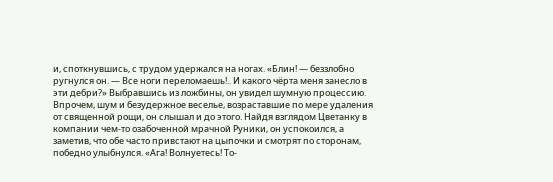и, споткнувшись, с трудом удержался на ногах. «Блин! — беззлобно ругнулся он. — Все ноги переломаешь!.. И какого чёрта меня занесло в эти дебри?» Выбравшись из ложбины, он увидел шумную процессию. Впрочем, шум и безудержное веселье, возраставшие по мере удаления от священной рощи, он слышал и до этого. Найдя взглядом Цветанку в компании чем-то озабоченной мрачной Руники, он успокоился, а заметив, что обе часто привстают на цыпочки и смотрят по сторонам, победно улыбнулся. «Ага! Волнуетесь! То-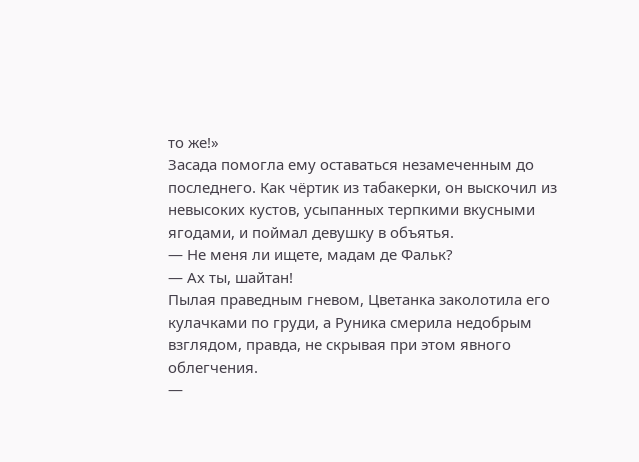то же!»
Засада помогла ему оставаться незамеченным до последнего. Как чёртик из табакерки, он выскочил из невысоких кустов, усыпанных терпкими вкусными ягодами, и поймал девушку в объятья.
— Не меня ли ищете, мадам де Фальк?
— Ах ты, шайтан!
Пылая праведным гневом, Цветанка заколотила его кулачками по груди, а Руника смерила недобрым взглядом, правда, не скрывая при этом явного облегчения.
—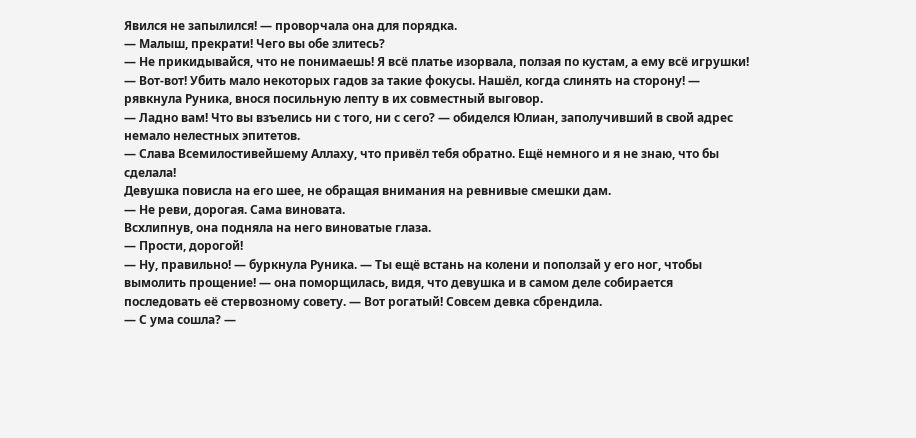Явился не запылился! — проворчала она для порядка.
— Малыш, прекрати! Чего вы обе злитесь?
— Не прикидывайся, что не понимаешь! Я всё платье изорвала, ползая по кустам, а ему всё игрушки!
— Вот-вот! Убить мало некоторых гадов за такие фокусы. Нашёл, когда слинять на сторону! — рявкнула Руника, внося посильную лепту в их совместный выговор.
— Ладно вам! Что вы взъелись ни с того, ни с сего? — обиделся Юлиан, заполучивший в свой адрес немало нелестных эпитетов.
— Слава Всемилостивейшему Аллаху, что привёл тебя обратно. Ещё немного и я не знаю, что бы сделала!
Девушка повисла на его шее, не обращая внимания на ревнивые смешки дам.
— Не реви, дорогая. Сама виновата.
Всхлипнув, она подняла на него виноватые глаза.
— Прости, дорогой!
— Ну, правильно! — буркнула Руника. — Ты ещё встань на колени и поползай у его ног, чтобы вымолить прощение! — она поморщилась, видя, что девушка и в самом деле собирается последовать её стервозному совету. — Вот рогатый! Совсем девка сбрендила.
— С ума сошла? —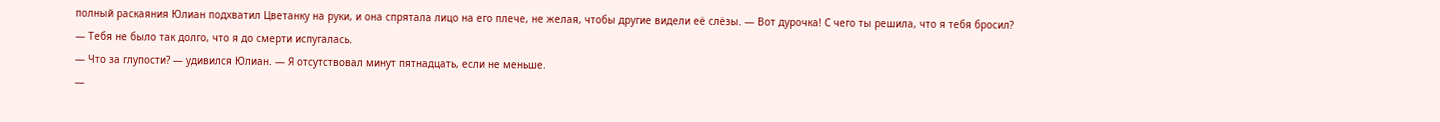полный раскаяния Юлиан подхватил Цветанку на руки, и она спрятала лицо на его плече, не желая, чтобы другие видели её слёзы. — Вот дурочка! С чего ты решила, что я тебя бросил?
— Тебя не было так долго, что я до смерти испугалась.
— Что за глупости? — удивился Юлиан. — Я отсутствовал минут пятнадцать, если не меньше.
—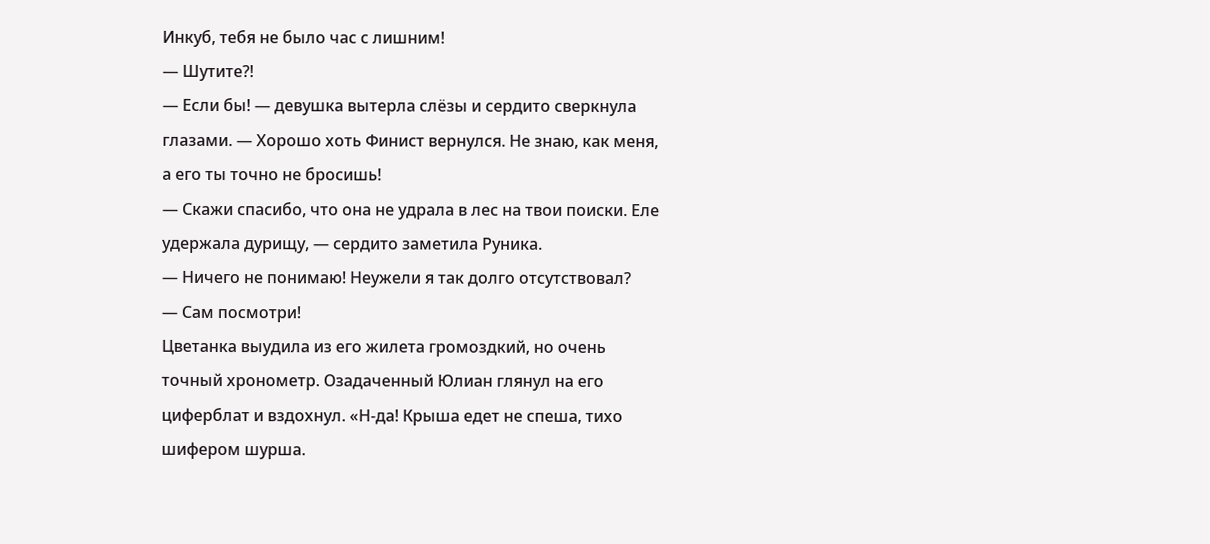Инкуб, тебя не было час с лишним!
— Шутите?!
— Если бы! — девушка вытерла слёзы и сердито сверкнула глазами. — Хорошо хоть Финист вернулся. Не знаю, как меня, а его ты точно не бросишь!
— Скажи спасибо, что она не удрала в лес на твои поиски. Еле удержала дурищу, — сердито заметила Руника.
— Ничего не понимаю! Неужели я так долго отсутствовал?
— Сам посмотри!
Цветанка выудила из его жилета громоздкий, но очень точный хронометр. Озадаченный Юлиан глянул на его циферблат и вздохнул. «Н-да! Крыша едет не спеша, тихо шифером шурша.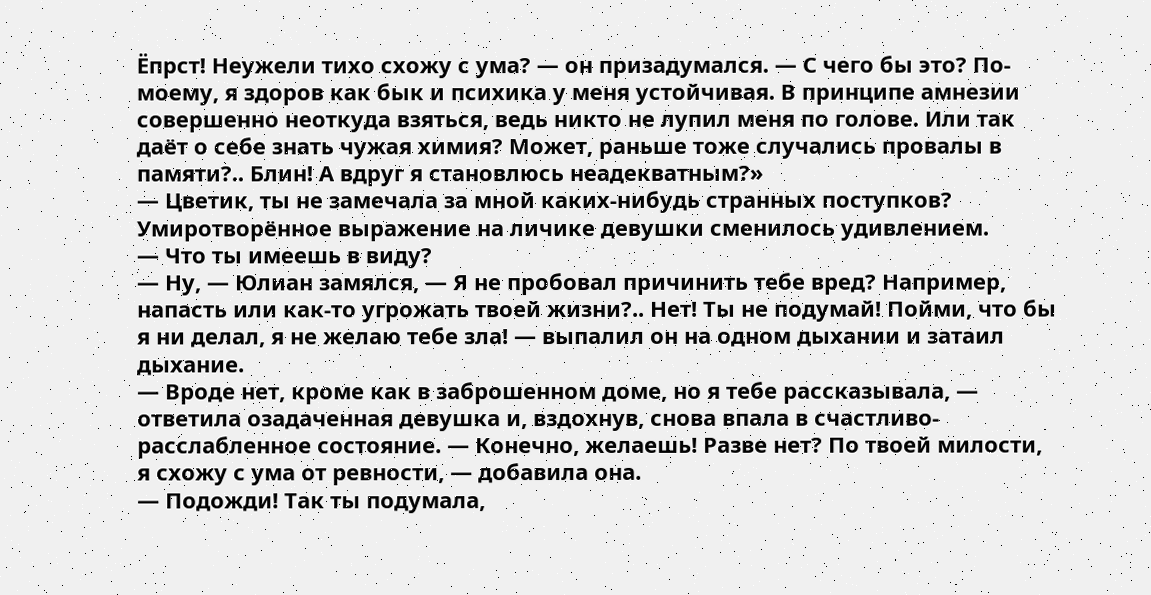Ёпрст! Неужели тихо схожу с ума? — он призадумался. — С чего бы это? По-моему, я здоров как бык и психика у меня устойчивая. В принципе амнезии совершенно неоткуда взяться, ведь никто не лупил меня по голове. Или так даёт о себе знать чужая химия? Может, раньше тоже случались провалы в памяти?.. Блин! А вдруг я становлюсь неадекватным?»
— Цветик, ты не замечала за мной каких-нибудь странных поступков?
Умиротворённое выражение на личике девушки сменилось удивлением.
— Что ты имеешь в виду?
— Ну, — Юлиан замялся, — Я не пробовал причинить тебе вред? Например, напасть или как-то угрожать твоей жизни?.. Нет! Ты не подумай! Пойми, что бы я ни делал, я не желаю тебе зла! — выпалил он на одном дыхании и затаил дыхание.
— Вроде нет, кроме как в заброшенном доме, но я тебе рассказывала, — ответила озадаченная девушка и, вздохнув, снова впала в счастливо-расслабленное состояние. — Конечно, желаешь! Разве нет? По твоей милости, я схожу с ума от ревности, — добавила она.
— Подожди! Так ты подумала,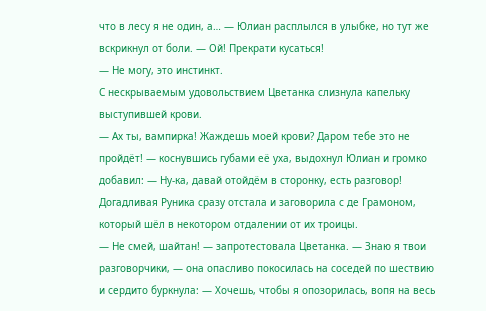что в лесу я не один, а… — Юлиан расплылся в улыбке, но тут же вскрикнул от боли. — Ой! Прекрати кусаться!
— Не могу, это инстинкт.
С нескрываемым удовольствием Цветанка слизнула капельку выступившей крови.
— Ах ты, вампирка! Жаждешь моей крови? Даром тебе это не пройдёт! — коснувшись губами её уха, выдохнул Юлиан и громко добавил: — Ну-ка, давай отойдём в сторонку, есть разговор!
Догадливая Руника сразу отстала и заговорила с де Грамоном, который шёл в некотором отдалении от их троицы.
— Не смей, шайтан! — запротестовала Цветанка. — Знаю я твои разговорчики, — она опасливо покосилась на соседей по шествию и сердито буркнула: — Хочешь, чтобы я опозорилась, вопя на весь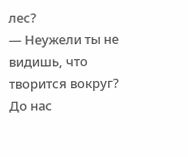лес?
— Неужели ты не видишь, что творится вокруг? До нас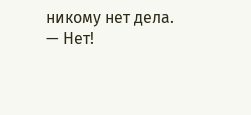никому нет дела.
— Нет!